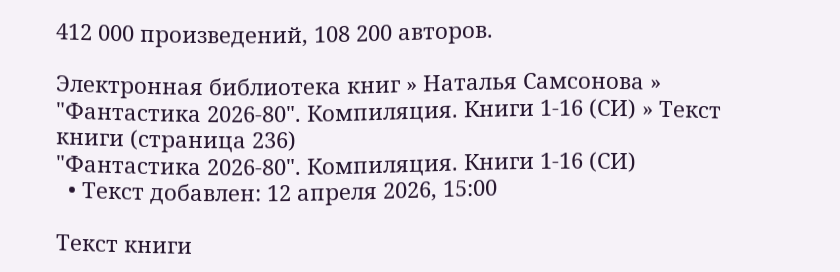412 000 произведений, 108 200 авторов.

Электронная библиотека книг » Наталья Самсонова » "Фантастика 2026-80". Компиляция. Книги 1-16 (СИ) » Текст книги (страница 236)
"Фантастика 2026-80". Компиляция. Книги 1-16 (СИ)
  • Текст добавлен: 12 апреля 2026, 15:00

Текст книги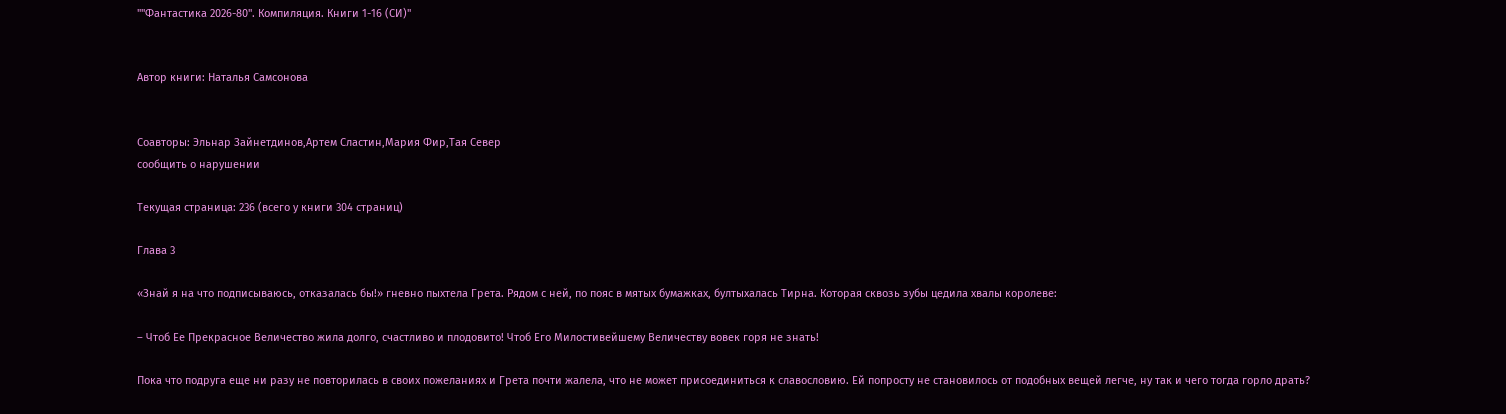""Фантастика 2026-80". Компиляция. Книги 1-16 (СИ)"


Автор книги: Наталья Самсонова


Соавторы: Эльнар Зайнетдинов,Артем Сластин,Мария Фир,Тая Север
сообщить о нарушении

Текущая страница: 236 (всего у книги 304 страниц)

Глава 3

«Знай я на что подписываюсь, отказалась бы!» гневно пыхтела Грета. Рядом с ней, по пояс в мятых бумажках, бултыхалась Тирна. Которая сквозь зубы цедила хвалы королеве:

– Чтоб Ее Прекрасное Величество жила долго, счастливо и плодовито! Чтоб Его Милостивейшему Величеству вовек горя не знать!

Пока что подруга еще ни разу не повторилась в своих пожеланиях и Грета почти жалела, что не может присоединиться к славословию. Ей попросту не становилось от подобных вещей легче, ну так и чего тогда горло драть?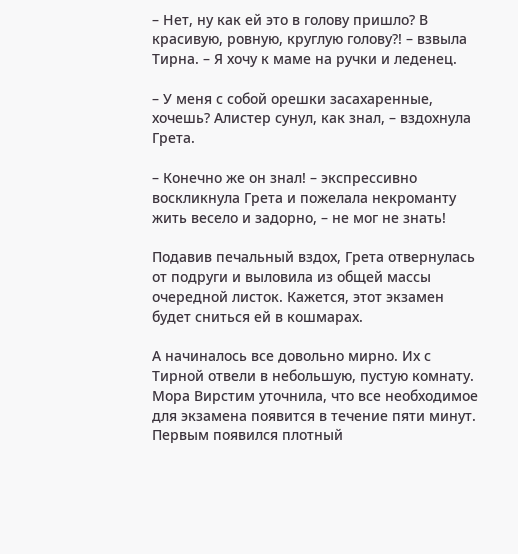– Нет, ну как ей это в голову пришло? В красивую, ровную, круглую голову?! – взвыла Тирна. – Я хочу к маме на ручки и леденец.

– У меня с собой орешки засахаренные, хочешь? Алистер сунул, как знал, – вздохнула Грета.

– Конечно же он знал! – экспрессивно воскликнула Грета и пожелала некроманту жить весело и задорно, – не мог не знать!

Подавив печальный вздох, Грета отвернулась от подруги и выловила из общей массы очередной листок. Кажется, этот экзамен будет сниться ей в кошмарах.

А начиналось все довольно мирно. Их с Тирной отвели в небольшую, пустую комнату. Мора Вирстим уточнила, что все необходимое для экзамена появится в течение пяти минут. Первым появился плотный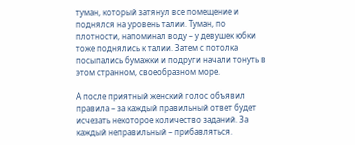туман, который затянул все помещение и поднялся на уровень талии. Туман, по плотности, напоминал воду – у девушек юбки тоже поднялись к талии. Затем с потолка посыпались бумажки и подруги начали тонуть в этом странном, своеобразном море.

А после приятный женский голос объявил правила – за каждый правильный ответ будет исчезать некоторое количество заданий. За каждый неправильный – прибавляться.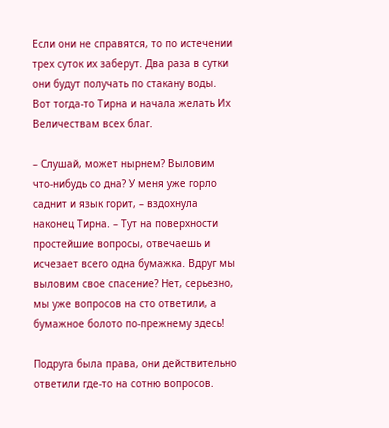Если они не справятся, то по истечении трех суток их заберут. Два раза в сутки они будут получать по стакану воды. Вот тогда-то Тирна и начала желать Их Величествам всех благ.

– Слушай, может нырнем? Выловим что-нибудь со дна? У меня уже горло саднит и язык горит, – вздохнула наконец Тирна. – Тут на поверхности простейшие вопросы, отвечаешь и исчезает всего одна бумажка. Вдруг мы выловим свое спасение? Нет, серьезно, мы уже вопросов на сто ответили, а бумажное болото по-прежнему здесь!

Подруга была права, они действительно ответили где-то на сотню вопросов.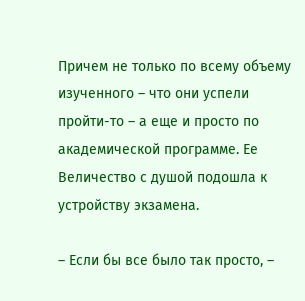Причем не только по всему объему изученного – что они успели пройти-то – а еще и просто по академической программе. Ее Величество с душой подошла к устройству экзамена.

– Если бы все было так просто, –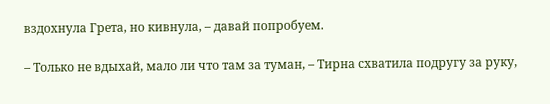вздохнула Грета, но кивнула, – давай попробуем.

– Только не вдыхай, мало ли что там за туман, – Тирна схватила подругу за руку,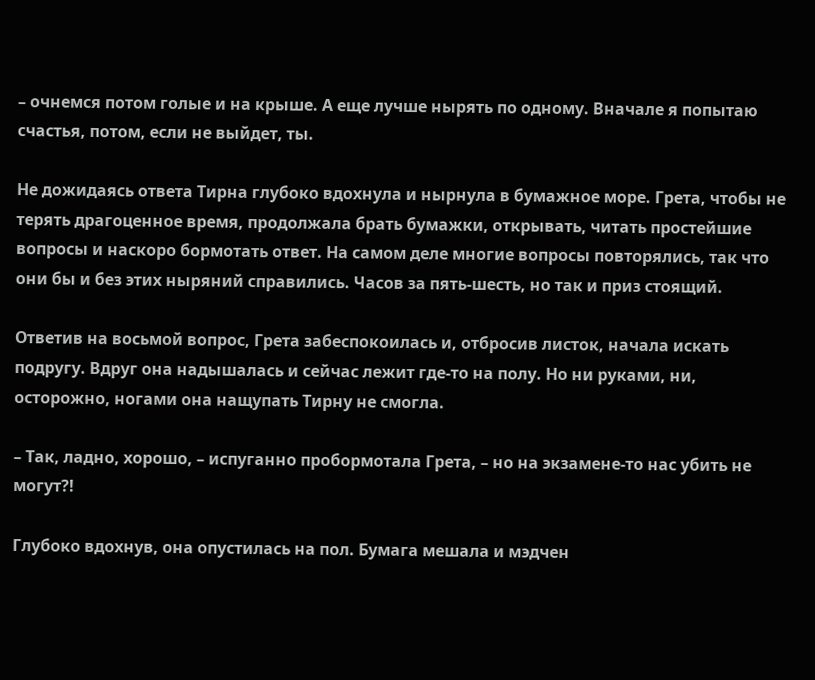– очнемся потом голые и на крыше. А еще лучше нырять по одному. Вначале я попытаю счастья, потом, если не выйдет, ты.

Не дожидаясь ответа Тирна глубоко вдохнула и нырнула в бумажное море. Грета, чтобы не терять драгоценное время, продолжала брать бумажки, открывать, читать простейшие вопросы и наскоро бормотать ответ. На самом деле многие вопросы повторялись, так что они бы и без этих ныряний справились. Часов за пять-шесть, но так и приз стоящий.

Ответив на восьмой вопрос, Грета забеспокоилась и, отбросив листок, начала искать подругу. Вдруг она надышалась и сейчас лежит где-то на полу. Но ни руками, ни, осторожно, ногами она нащупать Тирну не смогла.

– Так, ладно, хорошо, – испуганно пробормотала Грета, – но на экзамене-то нас убить не могут?!

Глубоко вдохнув, она опустилась на пол. Бумага мешала и мэдчен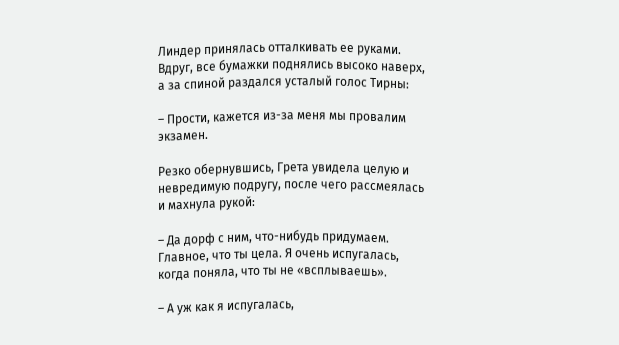Линдер принялась отталкивать ее руками. Вдруг, все бумажки поднялись высоко наверх, а за спиной раздался усталый голос Тирны:

– Прости, кажется из-за меня мы провалим экзамен.

Резко обернувшись, Грета увидела целую и невредимую подругу, после чего рассмеялась и махнула рукой:

– Да дорф с ним, что-нибудь придумаем. Главное, что ты цела. Я очень испугалась, когда поняла, что ты не «всплываешь».

– А уж как я испугалась,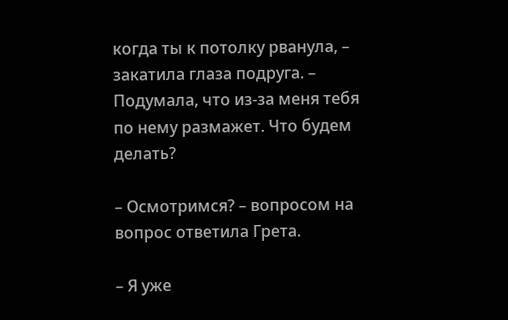когда ты к потолку рванула, – закатила глаза подруга. – Подумала, что из-за меня тебя по нему размажет. Что будем делать?

– Осмотримся? – вопросом на вопрос ответила Грета.

– Я уже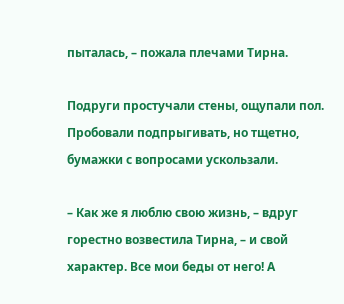пыталась, – пожала плечами Тирна.

Подруги простучали стены, ощупали пол. Пробовали подпрыгивать, но тщетно, бумажки с вопросами ускользали.

– Как же я люблю свою жизнь, – вдруг горестно возвестила Тирна, – и свой характер. Все мои беды от него! А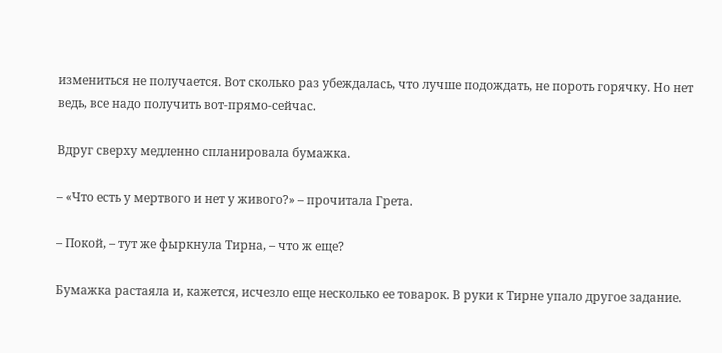измениться не получается. Вот сколько раз убеждалась, что лучше подождать, не пороть горячку. Но нет ведь, все надо получить вот-прямо-сейчас.

Вдруг сверху медленно спланировала бумажка.

– «Что есть у мертвого и нет у живого?» – прочитала Грета.

– Покой, – тут же фыркнула Тирна, – что ж еще?

Бумажка растаяла и, кажется, исчезло еще несколько ее товарок. В руки к Тирне упало другое задание.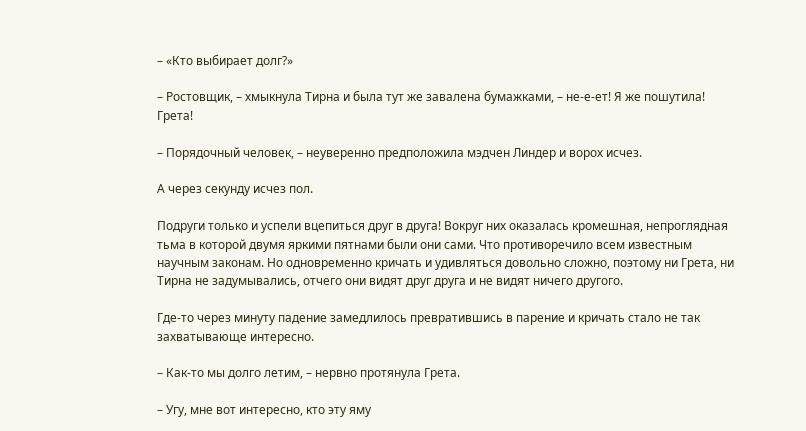– «Кто выбирает долг?»

– Ростовщик, – хмыкнула Тирна и была тут же завалена бумажками, – не-е-ет! Я же пошутила! Грета!

– Порядочный человек, – неуверенно предположила мэдчен Линдер и ворох исчез.

А через секунду исчез пол.

Подруги только и успели вцепиться друг в друга! Вокруг них оказалась кромешная, непроглядная тьма в которой двумя яркими пятнами были они сами. Что противоречило всем известным научным законам. Но одновременно кричать и удивляться довольно сложно, поэтому ни Грета, ни Тирна не задумывались, отчего они видят друг друга и не видят ничего другого.

Где-то через минуту падение замедлилось превратившись в парение и кричать стало не так захватывающе интересно.

– Как-то мы долго летим, – нервно протянула Грета.

– Угу, мне вот интересно, кто эту яму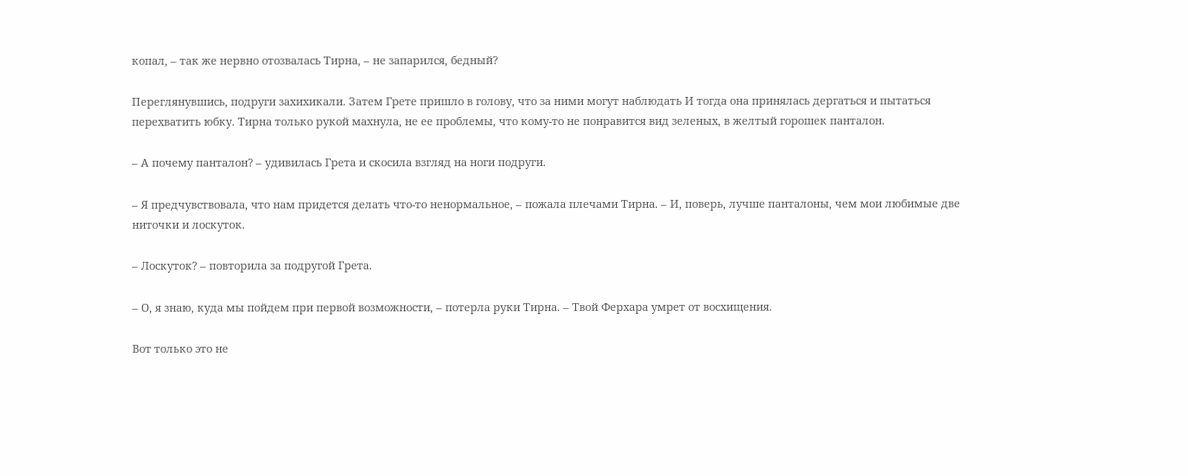копал, – так же нервно отозвалась Тирна, – не запарился, бедный?

Переглянувшись, подруги захихикали. Затем Грете пришло в голову, что за ними могут наблюдать И тогда она принялась дергаться и пытаться перехватить юбку. Тирна только рукой махнула, не ее проблемы, что кому-то не понравится вид зеленых, в желтый горошек панталон.

– А почему панталон? – удивилась Грета и скосила взгляд на ноги подруги.

– Я предчувствовала, что нам придется делать что-то ненормальное, – пожала плечами Тирна. – И, поверь, лучше панталоны, чем мои любимые две ниточки и лоскуток.

– Лоскуток? – повторила за подругой Грета.

– О, я знаю, куда мы пойдем при первой возможности, – потерла руки Тирна. – Твой Ферхара умрет от восхищения.

Вот только это не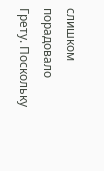слишком порадовало Грету. Поскольку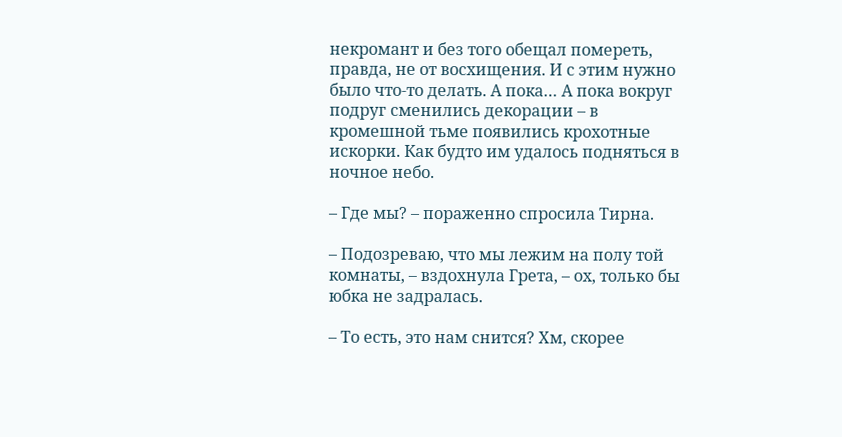некромант и без того обещал помереть, правда, не от восхищения. И с этим нужно было что-то делать. А пока… А пока вокруг подруг сменились декорации – в кромешной тьме появились крохотные искорки. Как будто им удалось подняться в ночное небо.

– Где мы? – пораженно спросила Тирна.

– Подозреваю, что мы лежим на полу той комнаты, – вздохнула Грета, – ох, только бы юбка не задралась.

– То есть, это нам снится? Хм, скорее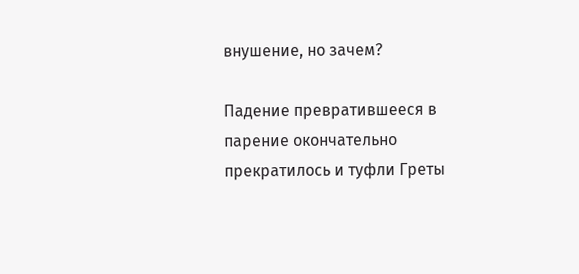внушение, но зачем?

Падение превратившееся в парение окончательно прекратилось и туфли Греты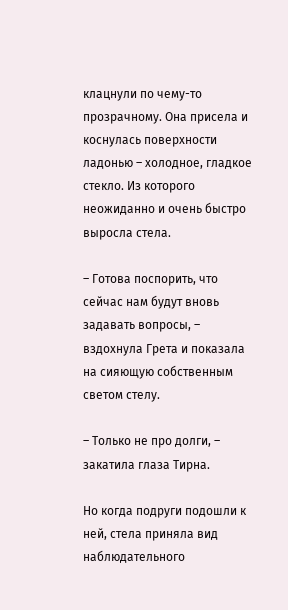клацнули по чему-то прозрачному. Она присела и коснулась поверхности ладонью – холодное, гладкое стекло. Из которого неожиданно и очень быстро выросла стела.

– Готова поспорить, что сейчас нам будут вновь задавать вопросы, – вздохнула Грета и показала на сияющую собственным светом стелу.

– Только не про долги, – закатила глаза Тирна.

Но когда подруги подошли к ней, стела приняла вид наблюдательного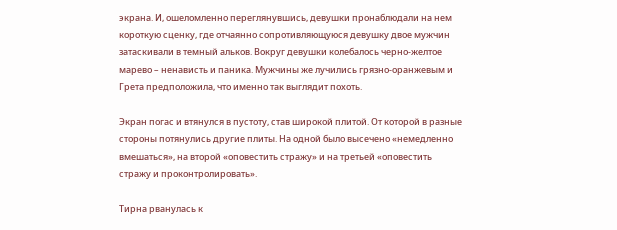экрана. И, ошеломленно переглянувшись, девушки пронаблюдали на нем короткую сценку, где отчаянно сопротивляющуюся девушку двое мужчин затаскивали в темный альков. Вокруг девушки колебалось черно-желтое марево – ненависть и паника. Мужчины же лучились грязно-оранжевым и Грета предположила, что именно так выглядит похоть.

Экран погас и втянулся в пустоту, став широкой плитой. От которой в разные стороны потянулись другие плиты. На одной было высечено «немедленно вмешаться», на второй «оповестить стражу» и на третьей «оповестить стражу и проконтролировать».

Тирна рванулась к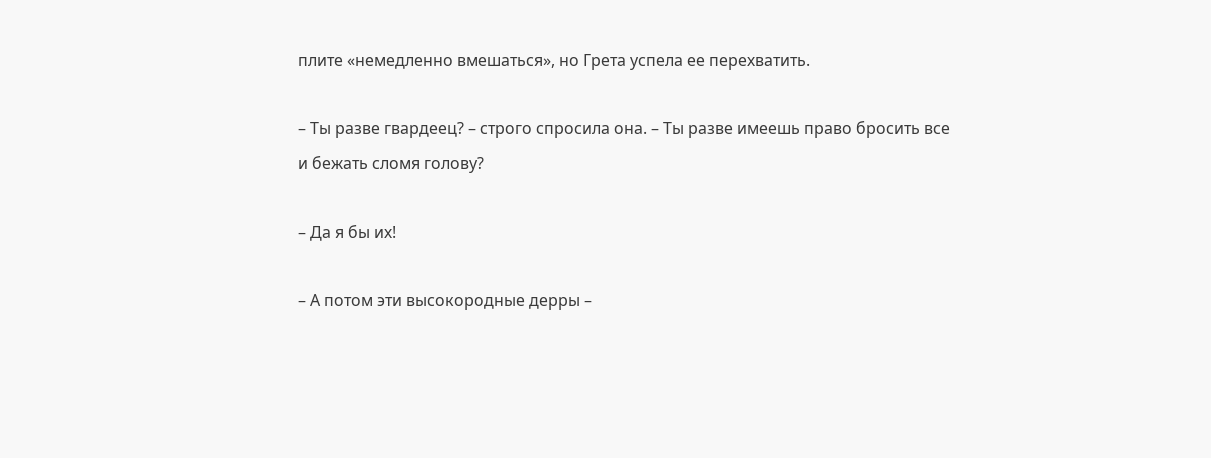плите «немедленно вмешаться», но Грета успела ее перехватить.

– Ты разве гвардеец? – строго спросила она. – Ты разве имеешь право бросить все и бежать сломя голову?

– Да я бы их!

– А потом эти высокородные дерры –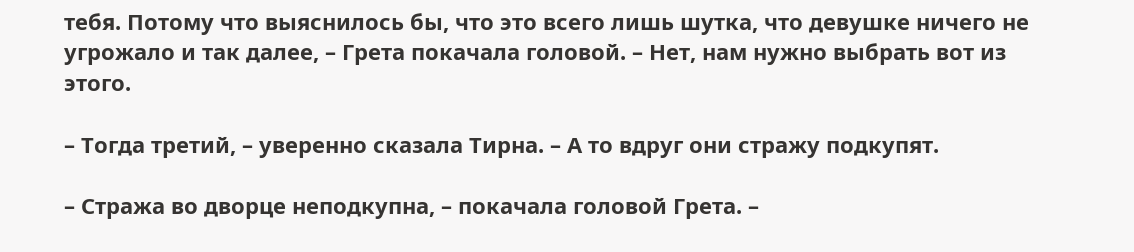тебя. Потому что выяснилось бы, что это всего лишь шутка, что девушке ничего не угрожало и так далее, – Грета покачала головой. – Нет, нам нужно выбрать вот из этого.

– Тогда третий, – уверенно сказала Тирна. – А то вдруг они стражу подкупят.

– Стража во дворце неподкупна, – покачала головой Грета. –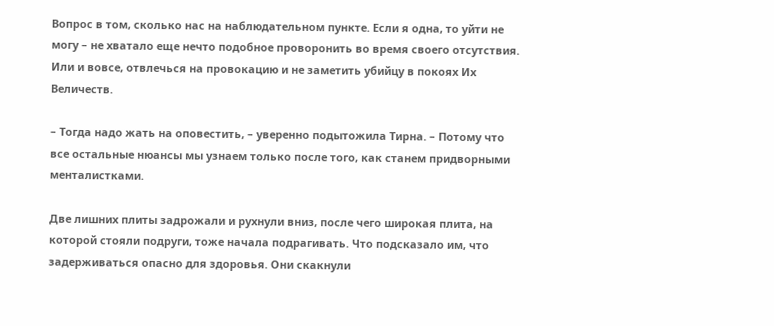Вопрос в том, сколько нас на наблюдательном пункте. Если я одна, то уйти не могу – не хватало еще нечто подобное проворонить во время своего отсутствия. Или и вовсе, отвлечься на провокацию и не заметить убийцу в покоях Их Величеств.

– Тогда надо жать на оповестить, – уверенно подытожила Тирна. – Потому что все остальные нюансы мы узнаем только после того, как станем придворными менталистками.

Две лишних плиты задрожали и рухнули вниз, после чего широкая плита, на которой стояли подруги, тоже начала подрагивать. Что подсказало им, что задерживаться опасно для здоровья. Они скакнули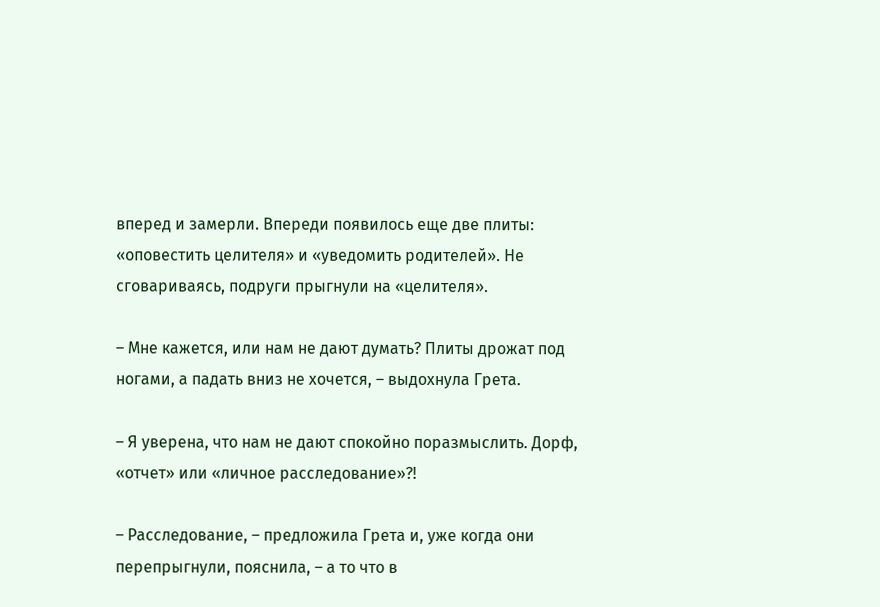вперед и замерли. Впереди появилось еще две плиты: «оповестить целителя» и «уведомить родителей». Не сговариваясь, подруги прыгнули на «целителя».

– Мне кажется, или нам не дают думать? Плиты дрожат под ногами, а падать вниз не хочется, – выдохнула Грета.

– Я уверена, что нам не дают спокойно поразмыслить. Дорф, «отчет» или «личное расследование»?!

– Расследование, – предложила Грета и, уже когда они перепрыгнули, пояснила, – а то что в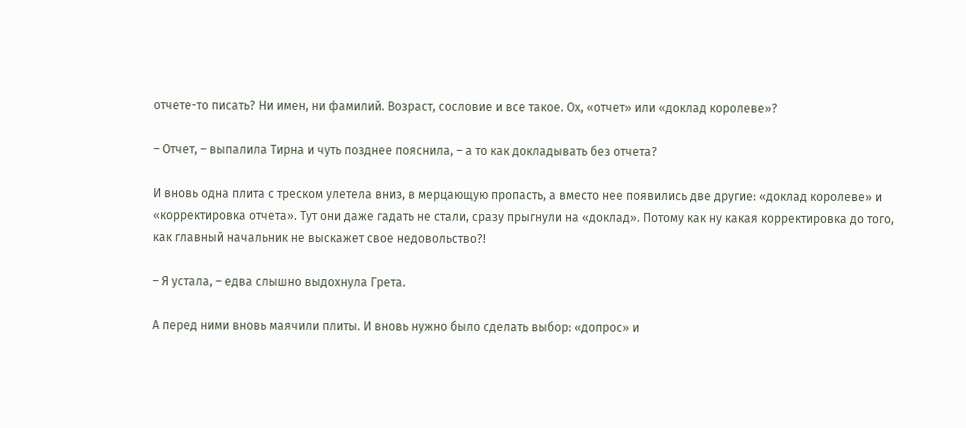отчете-то писать? Ни имен, ни фамилий. Возраст, сословие и все такое. Ох, «отчет» или «доклад королеве»?

– Отчет, – выпалила Тирна и чуть позднее пояснила, – а то как докладывать без отчета?

И вновь одна плита с треском улетела вниз, в мерцающую пропасть, а вместо нее появились две другие: «доклад королеве» и «корректировка отчета». Тут они даже гадать не стали, сразу прыгнули на «доклад». Потому как ну какая корректировка до того, как главный начальник не выскажет свое недовольство?!

– Я устала, – едва слышно выдохнула Грета.

А перед ними вновь маячили плиты. И вновь нужно было сделать выбор: «допрос» и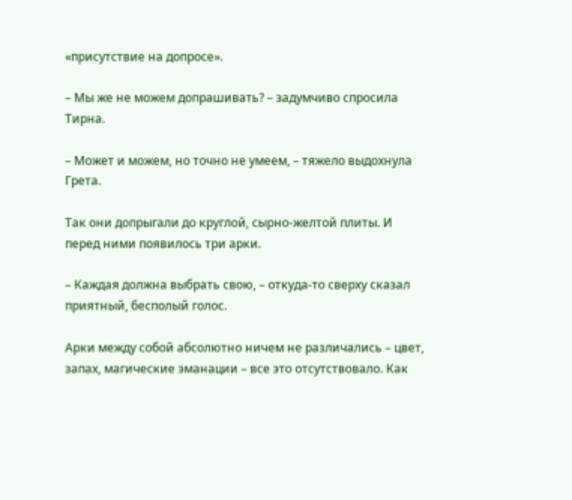«присутствие на допросе».

– Мы же не можем допрашивать? – задумчиво спросила Тирна.

– Может и можем, но точно не умеем, – тяжело выдохнула Грета.

Так они допрыгали до круглой, сырно-желтой плиты. И перед ними появилось три арки.

– Каждая должна выбрать свою, – откуда-то сверху сказал приятный, бесполый голос.

Арки между собой абсолютно ничем не различались – цвет, запах, магические эманации – все это отсутствовало. Как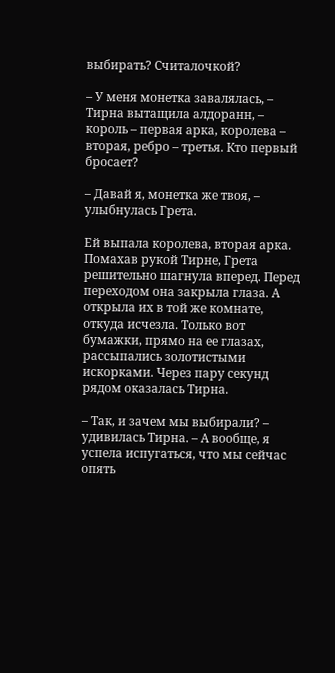выбирать? Считалочкой?

– У меня монетка завалялась, – Тирна вытащила алдоранн, – король – первая арка, королева – вторая, ребро – третья. Кто первый бросает?

– Давай я, монетка же твоя, – улыбнулась Грета.

Ей выпала королева, вторая арка. Помахав рукой Тирне, Грета решительно шагнула вперед. Перед переходом она закрыла глаза. А открыла их в той же комнате, откуда исчезла. Только вот бумажки, прямо на ее глазах, рассыпались золотистыми искорками. Через пару секунд рядом оказалась Тирна.

– Так, и зачем мы выбирали? – удивилась Тирна. – А вообще, я успела испугаться, что мы сейчас опять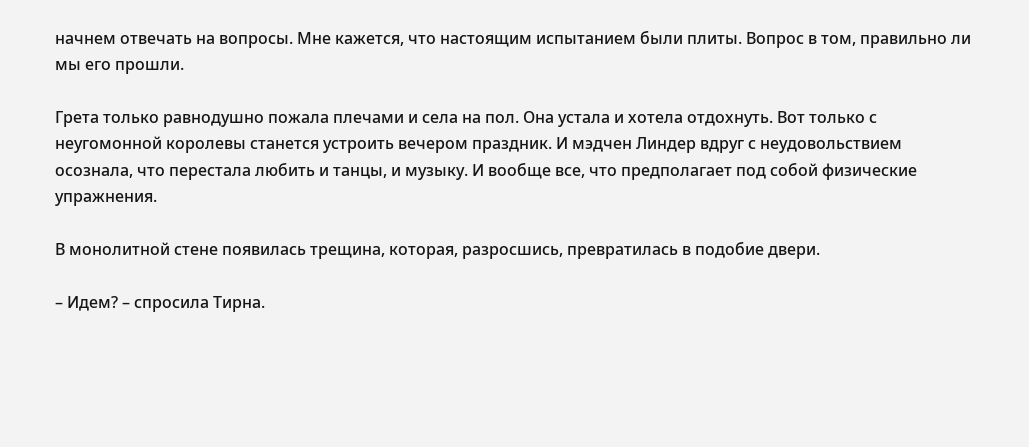начнем отвечать на вопросы. Мне кажется, что настоящим испытанием были плиты. Вопрос в том, правильно ли мы его прошли.

Грета только равнодушно пожала плечами и села на пол. Она устала и хотела отдохнуть. Вот только с неугомонной королевы станется устроить вечером праздник. И мэдчен Линдер вдруг с неудовольствием осознала, что перестала любить и танцы, и музыку. И вообще все, что предполагает под собой физические упражнения.

В монолитной стене появилась трещина, которая, разросшись, превратилась в подобие двери.

– Идем? – спросила Тирна.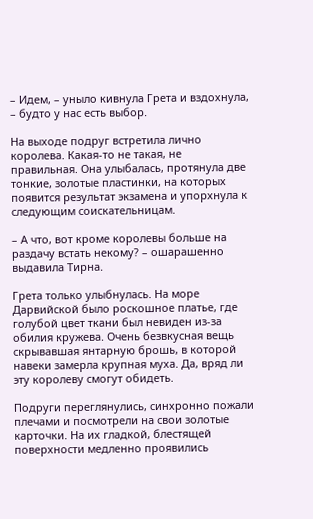– Идем, – уныло кивнула Грета и вздохнула, – будто у нас есть выбор.

На выходе подруг встретила лично королева. Какая-то не такая, не правильная. Она улыбалась, протянула две тонкие, золотые пластинки, на которых появится результат экзамена и упорхнула к следующим соискательницам.

– А что, вот кроме королевы больше на раздачу встать некому? – ошарашенно выдавила Тирна.

Грета только улыбнулась. На море Дарвийской было роскошное платье, где голубой цвет ткани был невиден из-за обилия кружева. Очень безвкусная вещь скрывавшая янтарную брошь, в которой навеки замерла крупная муха. Да, вряд ли эту королеву смогут обидеть.

Подруги переглянулись, синхронно пожали плечами и посмотрели на свои золотые карточки. На их гладкой, блестящей поверхности медленно проявились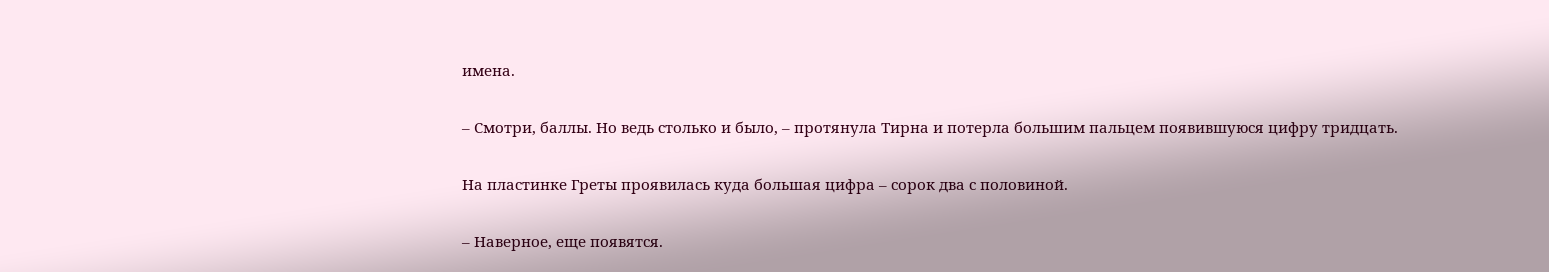имена.

– Смотри, баллы. Но ведь столько и было, – протянула Тирна и потерла большим пальцем появившуюся цифру тридцать.

На пластинке Греты проявилась куда большая цифра – сорок два с половиной.

– Наверное, еще появятся.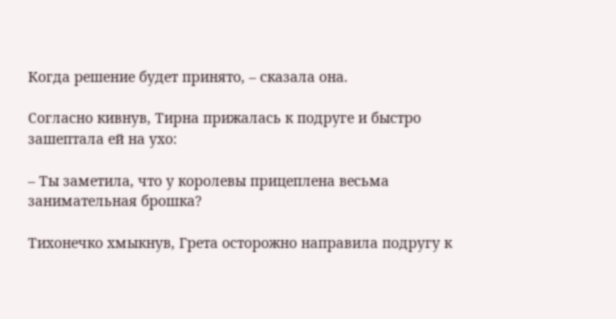Когда решение будет принято, – сказала она.

Согласно кивнув, Тирна прижалась к подруге и быстро зашептала ей на ухо:

– Ты заметила, что у королевы прицеплена весьма занимательная брошка?

Тихонечко хмыкнув, Грета осторожно направила подругу к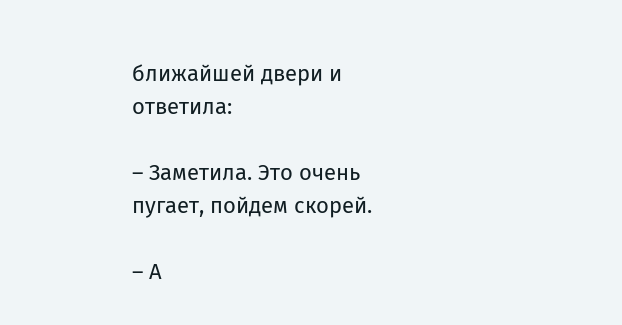ближайшей двери и ответила:

– Заметила. Это очень пугает, пойдем скорей.

– А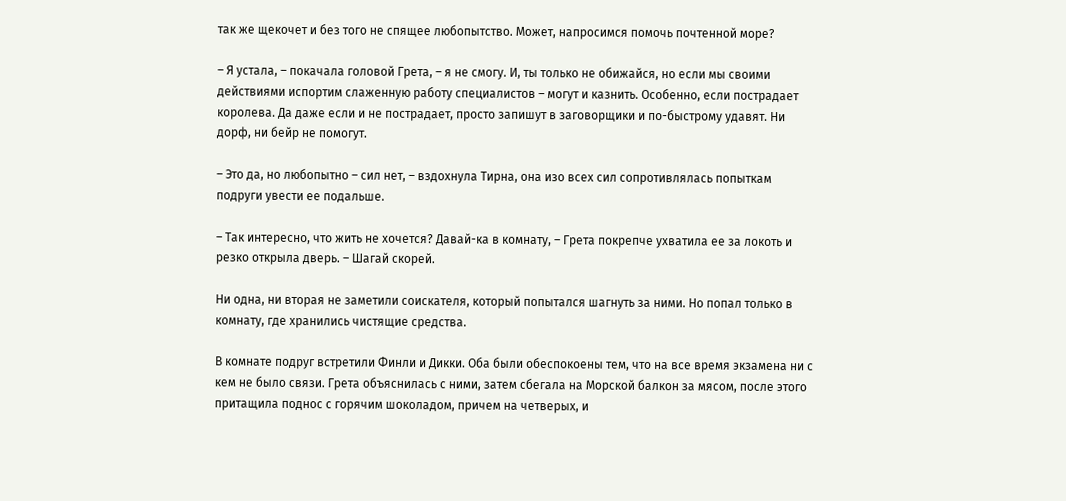так же щекочет и без того не спящее любопытство. Может, напросимся помочь почтенной море?

– Я устала, – покачала головой Грета, – я не смогу. И, ты только не обижайся, но если мы своими действиями испортим слаженную работу специалистов – могут и казнить. Особенно, если пострадает королева. Да даже если и не пострадает, просто запишут в заговорщики и по-быстрому удавят. Ни дорф, ни бейр не помогут.

– Это да, но любопытно – сил нет, – вздохнула Тирна, она изо всех сил сопротивлялась попыткам подруги увести ее подальше.

– Так интересно, что жить не хочется? Давай-ка в комнату, – Грета покрепче ухватила ее за локоть и резко открыла дверь. – Шагай скорей.

Ни одна, ни вторая не заметили соискателя, который попытался шагнуть за ними. Но попал только в комнату, где хранились чистящие средства.

В комнате подруг встретили Финли и Дикки. Оба были обеспокоены тем, что на все время экзамена ни с кем не было связи. Грета объяснилась с ними, затем сбегала на Морской балкон за мясом, после этого притащила поднос с горячим шоколадом, причем на четверых, и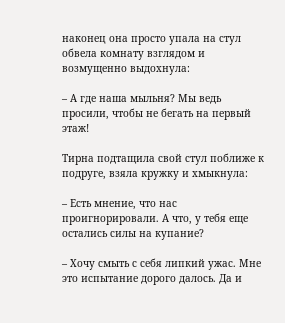наконец она просто упала на стул обвела комнату взглядом и возмущенно выдохнула:

– А где наша мыльня? Мы ведь просили, чтобы не бегать на первый этаж!

Тирна подтащила свой стул поближе к подруге, взяла кружку и хмыкнула:

– Есть мнение, что нас проигнорировали. А что, у тебя еще остались силы на купание?

– Хочу смыть с себя липкий ужас. Мне это испытание дорого далось. Да и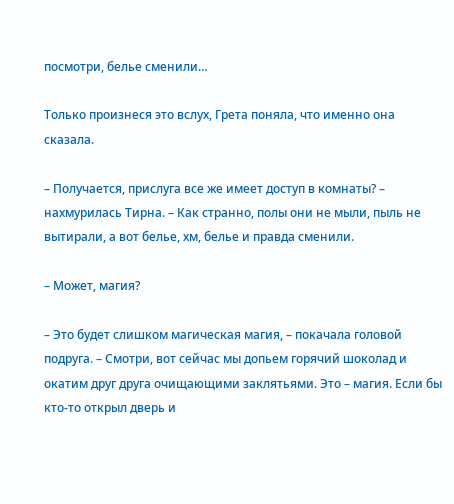посмотри, белье сменили…

Только произнеся это вслух, Грета поняла, что именно она сказала.

– Получается, прислуга все же имеет доступ в комнаты? – нахмурилась Тирна. – Как странно, полы они не мыли, пыль не вытирали, а вот белье, хм, белье и правда сменили.

– Может, магия?

– Это будет слишком магическая магия, – покачала головой подруга. – Смотри, вот сейчас мы допьем горячий шоколад и окатим друг друга очищающими заклятьями. Это – магия. Если бы кто-то открыл дверь и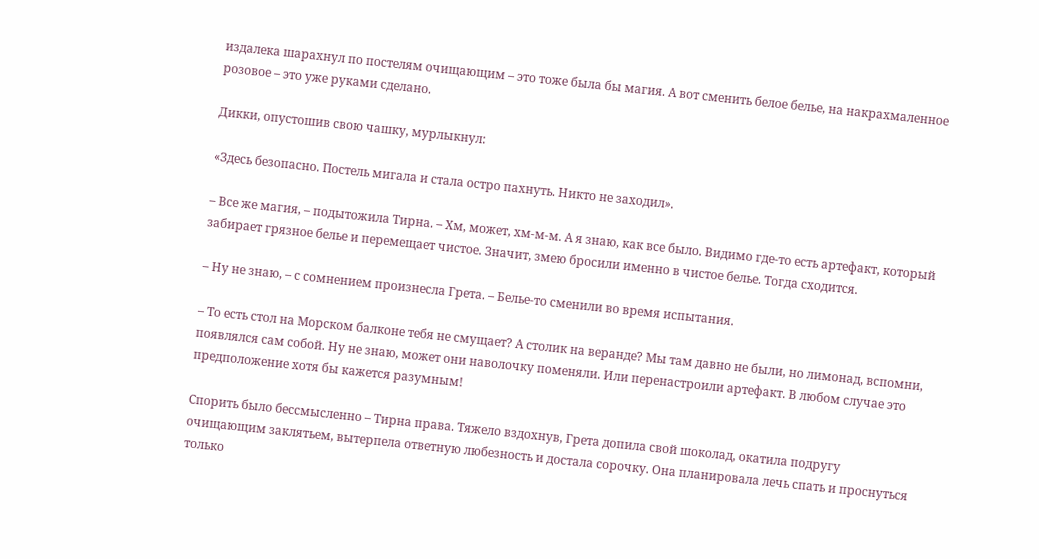издалека шарахнул по постелям очищающим – это тоже была бы магия. А вот сменить белое белье, на накрахмаленное розовое – это уже руками сделано.

Дикки, опустошив свою чашку, мурлыкнул:

«Здесь безопасно. Постель мигала и стала остро пахнуть. Никто не заходил».

– Все же магия, – подытожила Тирна. – Хм, может, хм-м-м. А я знаю, как все было. Видимо где-то есть артефакт, который забирает грязное белье и перемещает чистое. Значит, змею бросили именно в чистое белье. Тогда сходится.

– Ну не знаю, – с сомнением произнесла Грета. – Белье-то сменили во время испытания.

– То есть стол на Морском балконе тебя не смущает? А столик на веранде? Мы там давно не были, но лимонад, вспомни, появлялся сам собой. Ну не знаю, может они наволочку поменяли. Или перенастроили артефакт. В любом случае это предположение хотя бы кажется разумным!

Спорить было бессмысленно – Тирна права. Тяжело вздохнув, Грета допила свой шоколад, окатила подругу очищающим заклятьем, вытерпела ответную любезность и достала сорочку. Она планировала лечь спать и проснуться только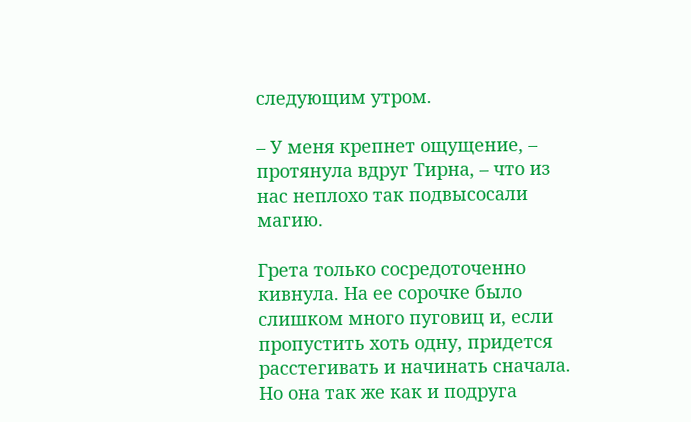следующим утром.

– У меня крепнет ощущение, – протянула вдруг Тирна, – что из нас неплохо так подвысосали магию.

Грета только сосредоточенно кивнула. На ее сорочке было слишком много пуговиц и, если пропустить хоть одну, придется расстегивать и начинать сначала. Но она так же как и подруга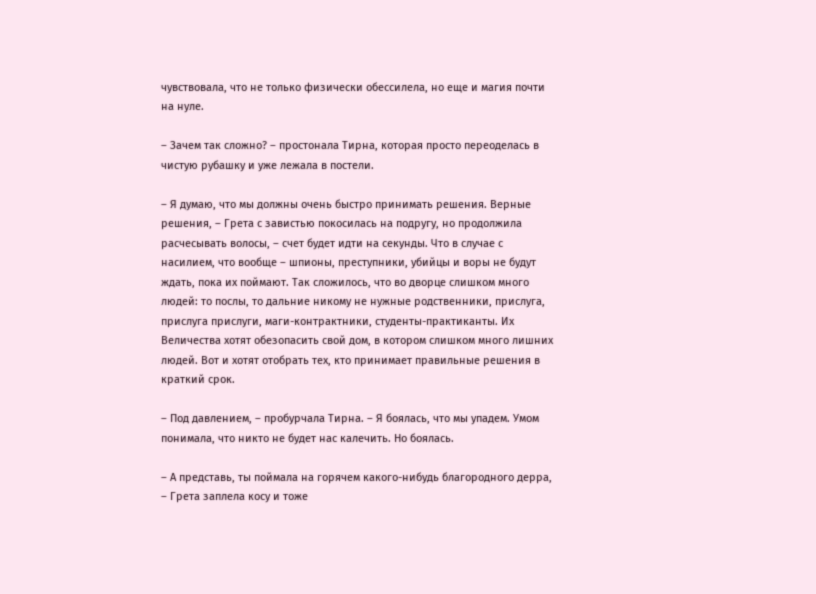чувствовала, что не только физически обессилела, но еще и магия почти на нуле.

– Зачем так сложно? – простонала Тирна, которая просто переоделась в чистую рубашку и уже лежала в постели.

– Я думаю, что мы должны очень быстро принимать решения. Верные решения, – Грета с завистью покосилась на подругу, но продолжила расчесывать волосы, – счет будет идти на секунды. Что в случае с насилием, что вообще – шпионы, преступники, убийцы и воры не будут ждать, пока их поймают. Так сложилось, что во дворце слишком много людей: то послы, то дальние никому не нужные родственники, прислуга, прислуга прислуги, маги-контрактники, студенты-практиканты. Их Величества хотят обезопасить свой дом, в котором слишком много лишних людей. Вот и хотят отобрать тех, кто принимает правильные решения в краткий срок.

– Под давлением, – пробурчала Тирна. – Я боялась, что мы упадем. Умом понимала, что никто не будет нас калечить. Но боялась.

– А представь, ты поймала на горячем какого-нибудь благородного дерра, – Грета заплела косу и тоже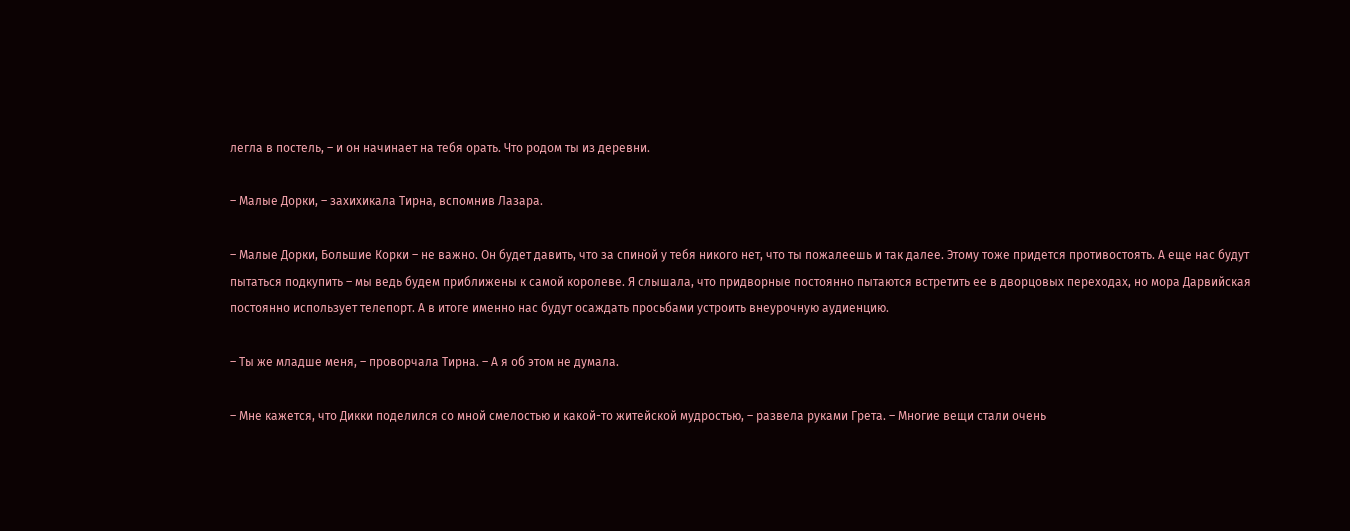легла в постель, – и он начинает на тебя орать. Что родом ты из деревни.

– Малые Дорки, – захихикала Тирна, вспомнив Лазара.

– Малые Дорки, Большие Корки – не важно. Он будет давить, что за спиной у тебя никого нет, что ты пожалеешь и так далее. Этому тоже придется противостоять. А еще нас будут пытаться подкупить – мы ведь будем приближены к самой королеве. Я слышала, что придворные постоянно пытаются встретить ее в дворцовых переходах, но мора Дарвийская постоянно использует телепорт. А в итоге именно нас будут осаждать просьбами устроить внеурочную аудиенцию.

– Ты же младше меня, – проворчала Тирна. – А я об этом не думала.

– Мне кажется, что Дикки поделился со мной смелостью и какой-то житейской мудростью, – развела руками Грета. – Многие вещи стали очень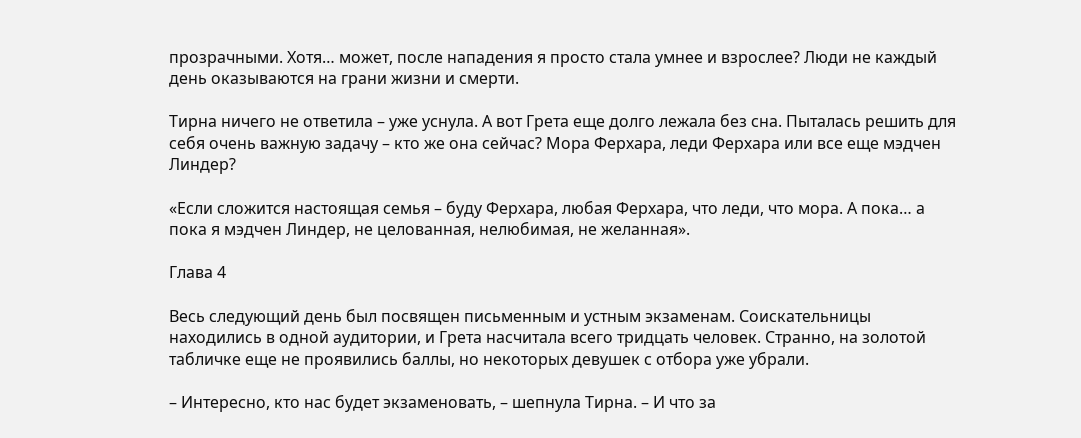прозрачными. Хотя… может, после нападения я просто стала умнее и взрослее? Люди не каждый день оказываются на грани жизни и смерти.

Тирна ничего не ответила – уже уснула. А вот Грета еще долго лежала без сна. Пыталась решить для себя очень важную задачу – кто же она сейчас? Мора Ферхара, леди Ферхара или все еще мэдчен Линдер?

«Если сложится настоящая семья – буду Ферхара, любая Ферхара, что леди, что мора. А пока… а пока я мэдчен Линдер, не целованная, нелюбимая, не желанная».

Глава 4

Весь следующий день был посвящен письменным и устным экзаменам. Соискательницы находились в одной аудитории, и Грета насчитала всего тридцать человек. Странно, на золотой табличке еще не проявились баллы, но некоторых девушек с отбора уже убрали.

– Интересно, кто нас будет экзаменовать, – шепнула Тирна. – И что за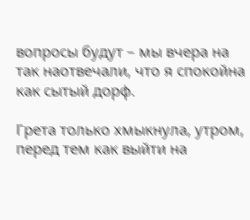вопросы будут – мы вчера на так наотвечали, что я спокойна как сытый дорф.

Грета только хмыкнула, утром, перед тем как выйти на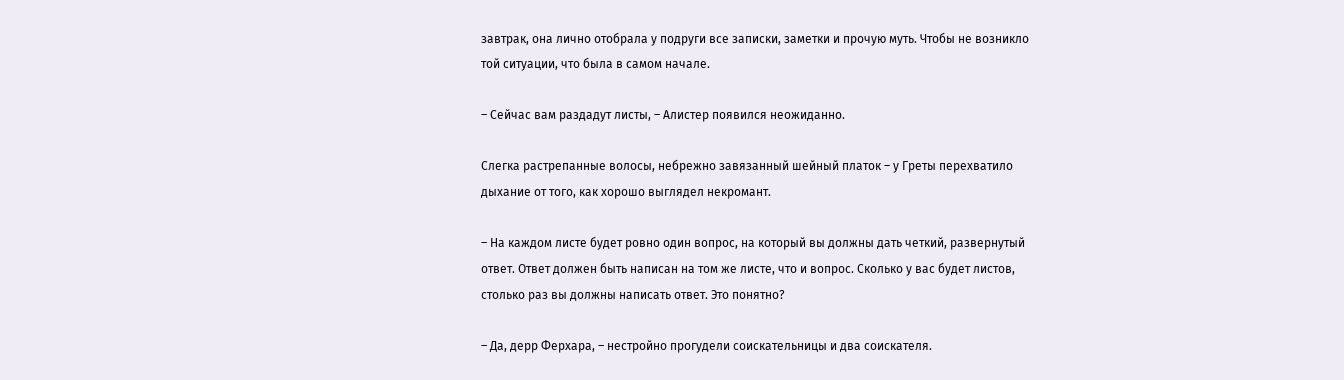завтрак, она лично отобрала у подруги все записки, заметки и прочую муть. Чтобы не возникло той ситуации, что была в самом начале.

– Сейчас вам раздадут листы, – Алистер появился неожиданно.

Слегка растрепанные волосы, небрежно завязанный шейный платок – у Греты перехватило дыхание от того, как хорошо выглядел некромант.

– На каждом листе будет ровно один вопрос, на который вы должны дать четкий, развернутый ответ. Ответ должен быть написан на том же листе, что и вопрос. Сколько у вас будет листов, столько раз вы должны написать ответ. Это понятно?

– Да, дерр Ферхара, – нестройно прогудели соискательницы и два соискателя.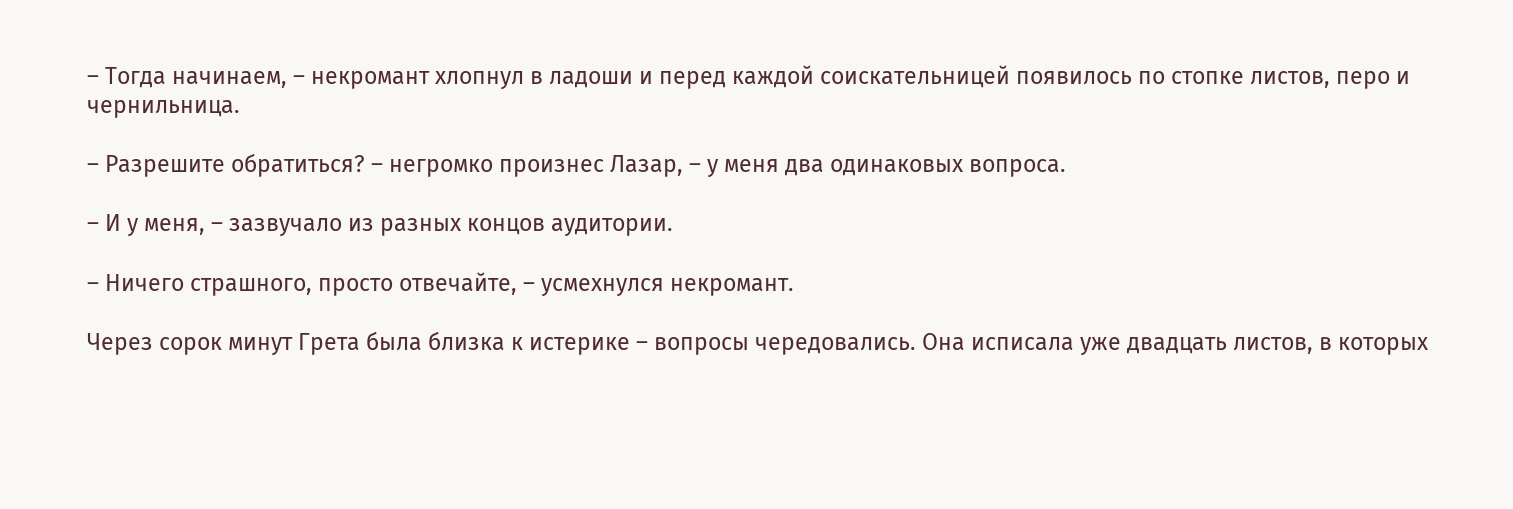– Тогда начинаем, – некромант хлопнул в ладоши и перед каждой соискательницей появилось по стопке листов, перо и чернильница.

– Разрешите обратиться? – негромко произнес Лазар, – у меня два одинаковых вопроса.

– И у меня, – зазвучало из разных концов аудитории.

– Ничего страшного, просто отвечайте, – усмехнулся некромант.

Через сорок минут Грета была близка к истерике – вопросы чередовались. Она исписала уже двадцать листов, в которых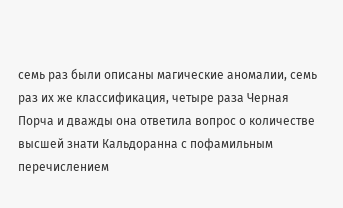семь раз были описаны магические аномалии, семь раз их же классификация, четыре раза Черная Порча и дважды она ответила вопрос о количестве высшей знати Кальдоранна с пофамильным перечислением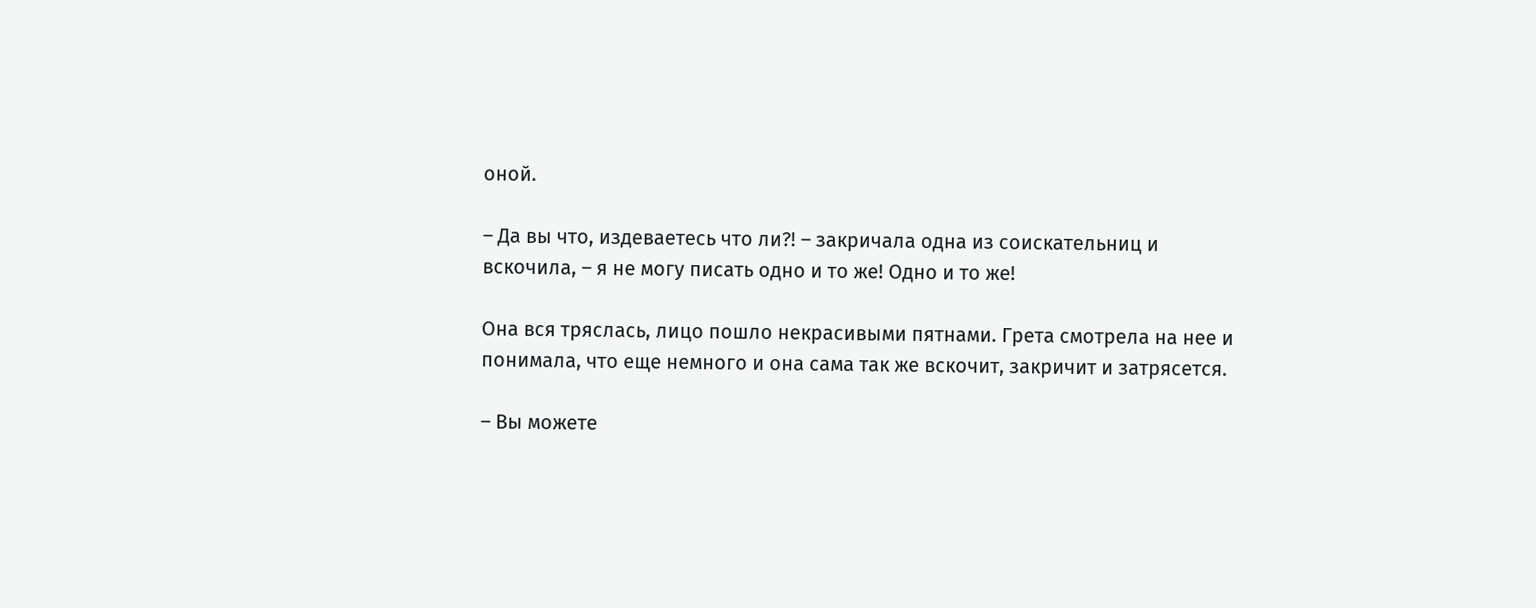оной.

– Да вы что, издеваетесь что ли?! – закричала одна из соискательниц и вскочила, – я не могу писать одно и то же! Одно и то же!

Она вся тряслась, лицо пошло некрасивыми пятнами. Грета смотрела на нее и понимала, что еще немного и она сама так же вскочит, закричит и затрясется.

– Вы можете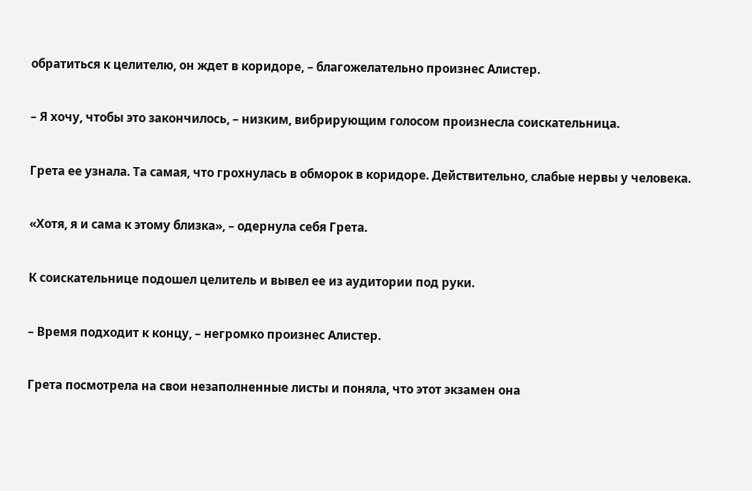обратиться к целителю, он ждет в коридоре, – благожелательно произнес Алистер.

– Я хочу, чтобы это закончилось, – низким, вибрирующим голосом произнесла соискательница.

Грета ее узнала. Та самая, что грохнулась в обморок в коридоре. Действительно, слабые нервы у человека.

«Хотя, я и сама к этому близка», – одернула себя Грета.

К соискательнице подошел целитель и вывел ее из аудитории под руки.

– Время подходит к концу, – негромко произнес Алистер.

Грета посмотрела на свои незаполненные листы и поняла, что этот экзамен она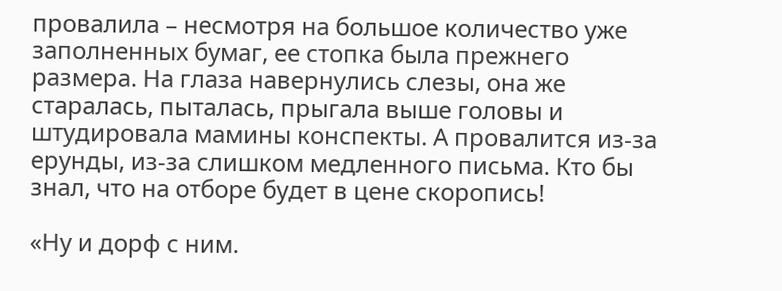провалила – несмотря на большое количество уже заполненных бумаг, ее стопка была прежнего размера. На глаза навернулись слезы, она же старалась, пыталась, прыгала выше головы и штудировала мамины конспекты. А провалится из-за ерунды, из-за слишком медленного письма. Кто бы знал, что на отборе будет в цене скоропись!

«Ну и дорф с ним.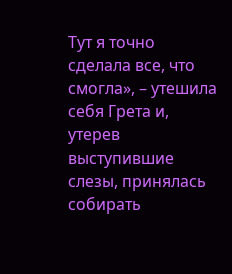Тут я точно сделала все, что смогла», – утешила себя Грета и, утерев выступившие слезы, принялась собирать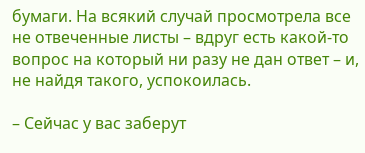бумаги. На всякий случай просмотрела все не отвеченные листы – вдруг есть какой-то вопрос на который ни разу не дан ответ – и, не найдя такого, успокоилась.

– Сейчас у вас заберут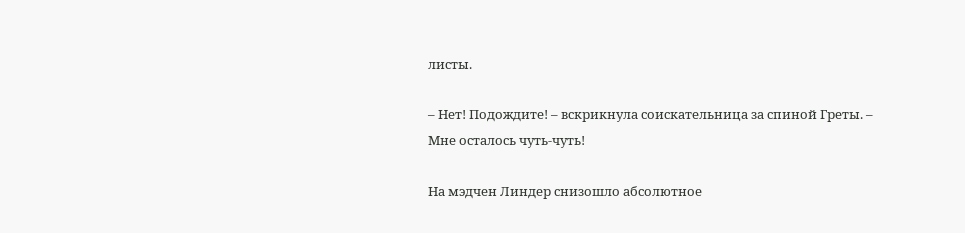листы.

– Нет! Подождите! – вскрикнула соискательница за спиной Греты. – Мне осталось чуть-чуть!

На мэдчен Линдер снизошло абсолютное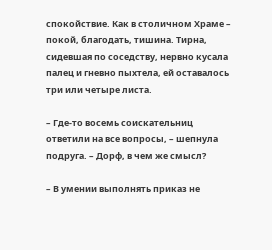спокойствие. Как в столичном Храме – покой, благодать, тишина. Тирна, сидевшая по соседству, нервно кусала палец и гневно пыхтела, ей оставалось три или четыре листа.

– Где-то восемь соискательниц ответили на все вопросы, – шепнула подруга. – Дорф, в чем же смысл?

– В умении выполнять приказ не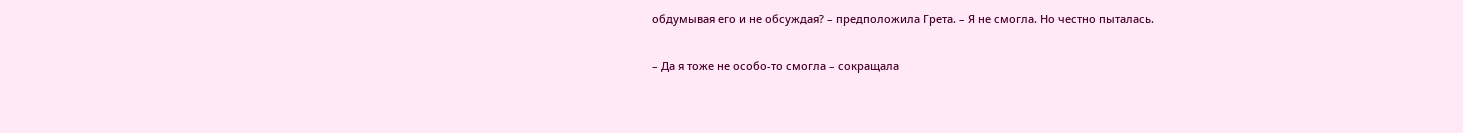обдумывая его и не обсуждая? – предположила Грета. – Я не смогла. Но честно пыталась.

– Да я тоже не особо-то смогла – сокращала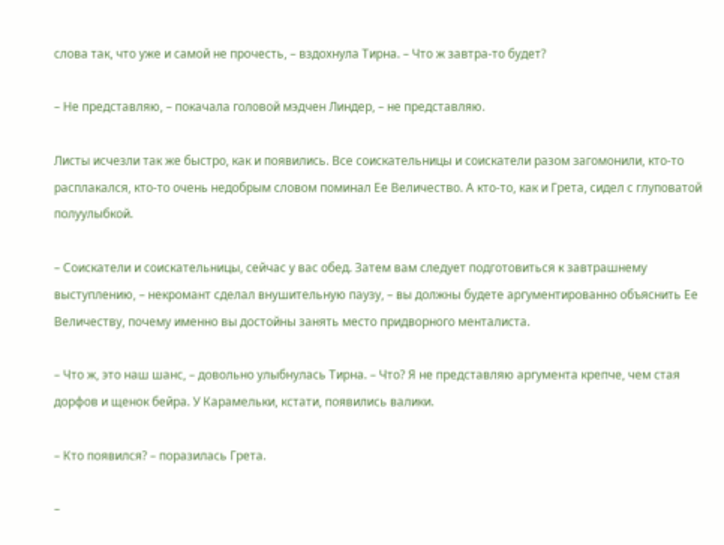слова так, что уже и самой не прочесть, – вздохнула Тирна. – Что ж завтра-то будет?

– Не представляю, – покачала головой мэдчен Линдер, – не представляю.

Листы исчезли так же быстро, как и появились. Все соискательницы и соискатели разом загомонили, кто-то расплакался, кто-то очень недобрым словом поминал Ее Величество. А кто-то, как и Грета, сидел с глуповатой полуулыбкой.

– Соискатели и соискательницы, сейчас у вас обед. Затем вам следует подготовиться к завтрашнему выступлению, – некромант сделал внушительную паузу, – вы должны будете аргументированно объяснить Ее Величеству, почему именно вы достойны занять место придворного менталиста.

– Что ж, это наш шанс, – довольно улыбнулась Тирна. – Что? Я не представляю аргумента крепче, чем стая дорфов и щенок бейра. У Карамельки, кстати, появились валики.

– Кто появился? – поразилась Грета.

–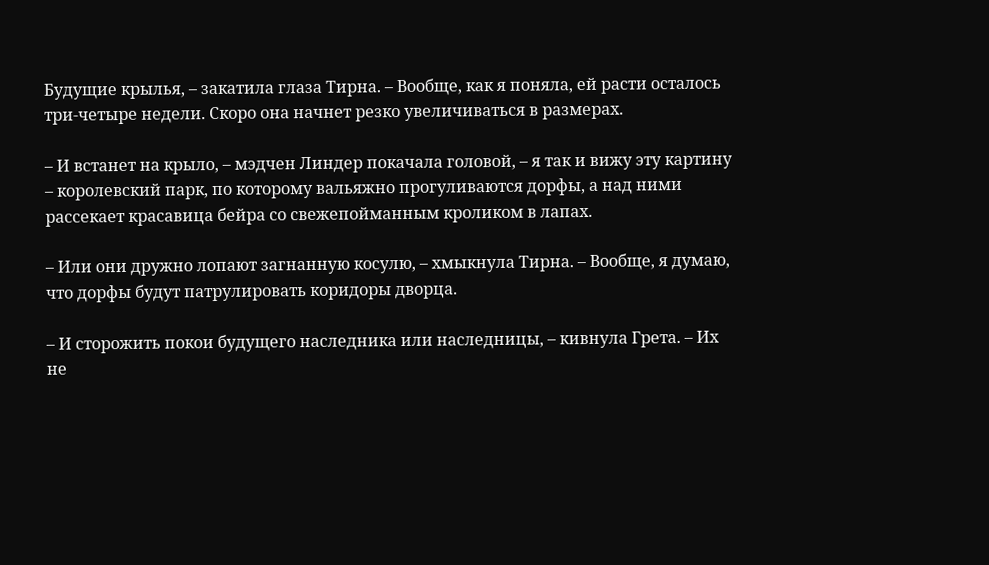Будущие крылья, – закатила глаза Тирна. – Вообще, как я поняла, ей расти осталось три-четыре недели. Скоро она начнет резко увеличиваться в размерах.

– И встанет на крыло, – мэдчен Линдер покачала головой, – я так и вижу эту картину – королевский парк, по которому вальяжно прогуливаются дорфы, а над ними рассекает красавица бейра со свежепойманным кроликом в лапах.

– Или они дружно лопают загнанную косулю, – хмыкнула Тирна. – Вообще, я думаю, что дорфы будут патрулировать коридоры дворца.

– И сторожить покои будущего наследника или наследницы, – кивнула Грета. – Их не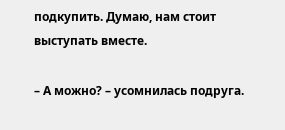подкупить. Думаю, нам стоит выступать вместе.

– А можно? – усомнилась подруга.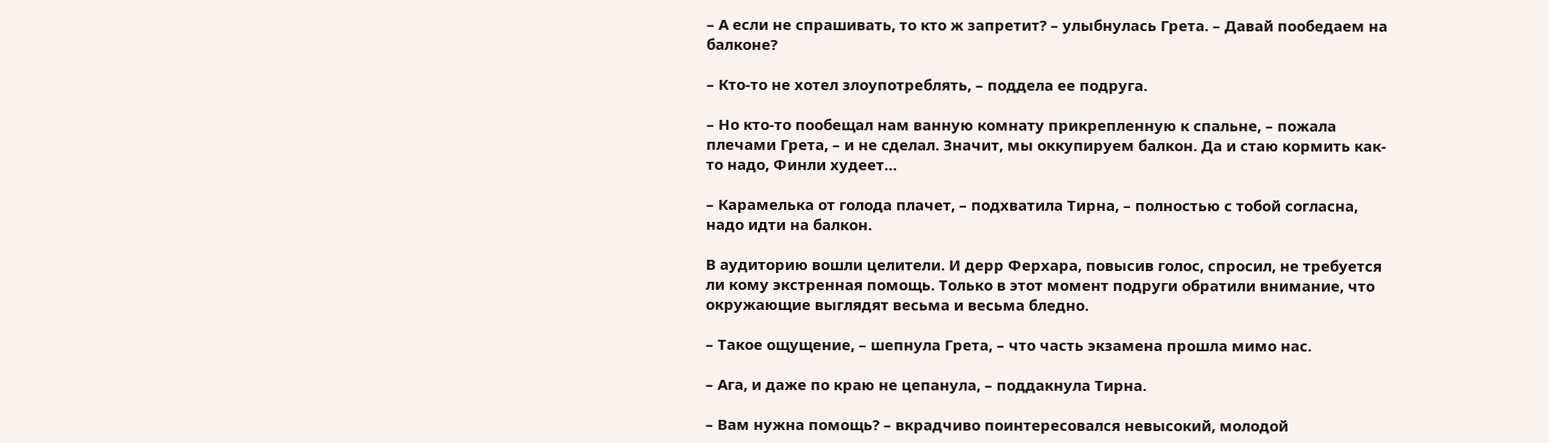– А если не спрашивать, то кто ж запретит? – улыбнулась Грета. – Давай пообедаем на балконе?

– Кто-то не хотел злоупотреблять, – поддела ее подруга.

– Но кто-то пообещал нам ванную комнату прикрепленную к спальне, – пожала плечами Грета, – и не сделал. Значит, мы оккупируем балкон. Да и стаю кормить как-то надо, Финли худеет…

– Карамелька от голода плачет, – подхватила Тирна, – полностью с тобой согласна, надо идти на балкон.

В аудиторию вошли целители. И дерр Ферхара, повысив голос, спросил, не требуется ли кому экстренная помощь. Только в этот момент подруги обратили внимание, что окружающие выглядят весьма и весьма бледно.

– Такое ощущение, – шепнула Грета, – что часть экзамена прошла мимо нас.

– Ага, и даже по краю не цепанула, – поддакнула Тирна.

– Вам нужна помощь? – вкрадчиво поинтересовался невысокий, молодой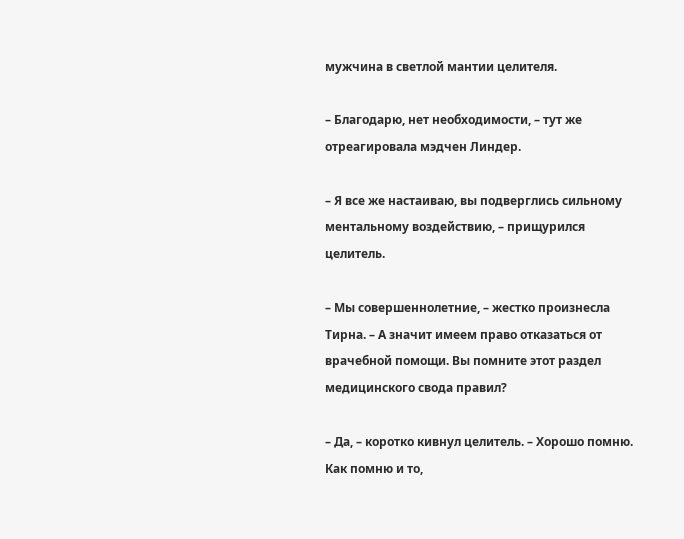мужчина в светлой мантии целителя.

– Благодарю, нет необходимости, – тут же отреагировала мэдчен Линдер.

– Я все же настаиваю, вы подверглись сильному ментальному воздействию, – прищурился целитель.

– Мы совершеннолетние, – жестко произнесла Тирна. – А значит имеем право отказаться от врачебной помощи. Вы помните этот раздел медицинского свода правил?

– Да, – коротко кивнул целитель. – Хорошо помню. Как помню и то,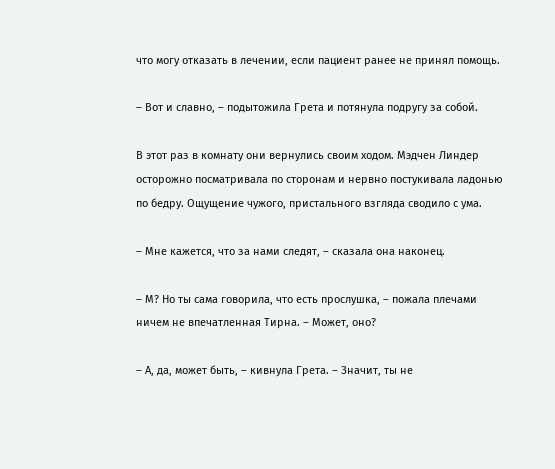что могу отказать в лечении, если пациент ранее не принял помощь.

– Вот и славно, – подытожила Грета и потянула подругу за собой.

В этот раз в комнату они вернулись своим ходом. Мэдчен Линдер осторожно посматривала по сторонам и нервно постукивала ладонью по бедру. Ощущение чужого, пристального взгляда сводило с ума.

– Мне кажется, что за нами следят, – сказала она наконец.

– М? Но ты сама говорила, что есть прослушка, – пожала плечами ничем не впечатленная Тирна. – Может, оно?

– А, да, может быть, – кивнула Грета. – Значит, ты не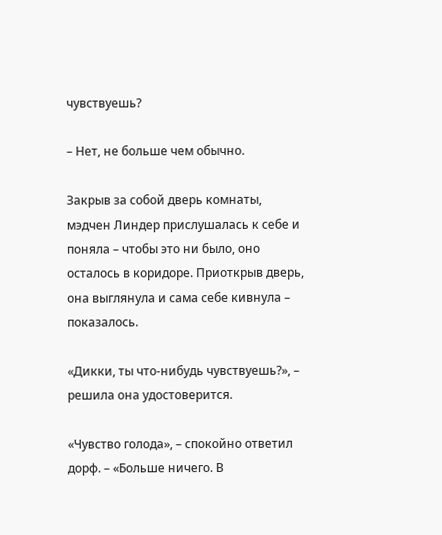чувствуешь?

– Нет, не больше чем обычно.

Закрыв за собой дверь комнаты, мэдчен Линдер прислушалась к себе и поняла – чтобы это ни было, оно осталось в коридоре. Приоткрыв дверь, она выглянула и сама себе кивнула – показалось.

«Дикки, ты что-нибудь чувствуешь?», – решила она удостоверится.

«Чувство голода», – спокойно ответил дорф. – «Больше ничего. В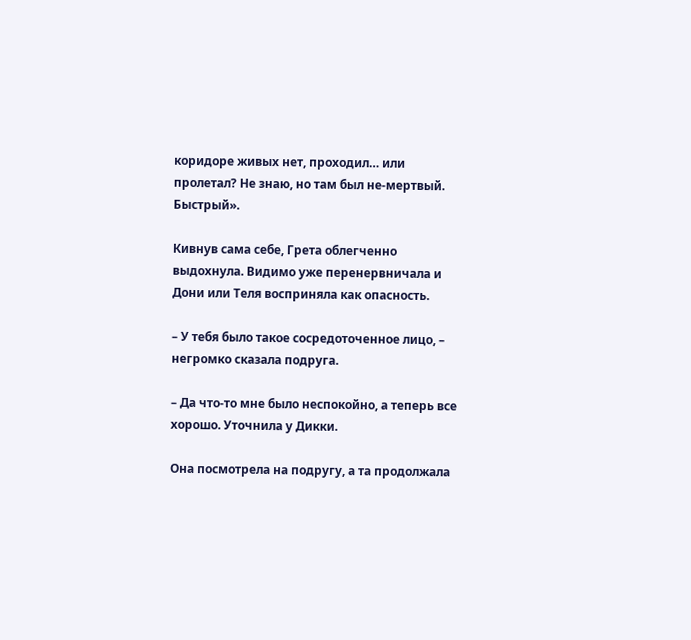коридоре живых нет, проходил… или пролетал? Не знаю, но там был не-мертвый. Быстрый».

Кивнув сама себе, Грета облегченно выдохнула. Видимо уже перенервничала и Дони или Теля восприняла как опасность.

– У тебя было такое сосредоточенное лицо, – негромко сказала подруга.

– Да что-то мне было неспокойно, а теперь все хорошо. Уточнила у Дикки.

Она посмотрела на подругу, а та продолжала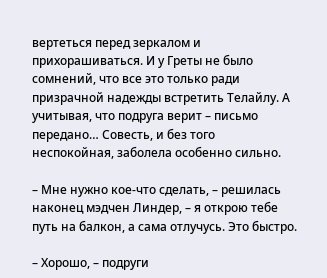вертеться перед зеркалом и прихорашиваться. И у Греты не было сомнений, что все это только ради призрачной надежды встретить Телайлу. А учитывая, что подруга верит – письмо передано… Совесть, и без того неспокойная, заболела особенно сильно.

– Мне нужно кое-что сделать, – решилась наконец мэдчен Линдер, – я открою тебе путь на балкон, а сама отлучусь. Это быстро.

– Хорошо, – подруги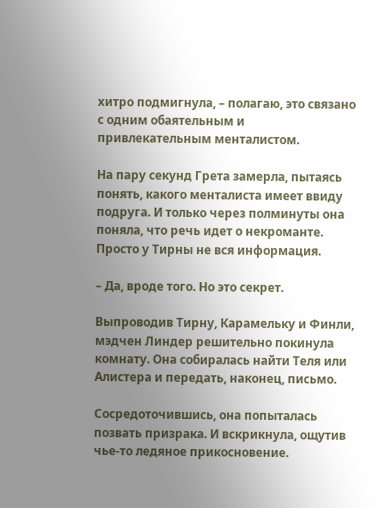хитро подмигнула, – полагаю, это связано с одним обаятельным и привлекательным менталистом.

На пару секунд Грета замерла, пытаясь понять, какого менталиста имеет ввиду подруга. И только через полминуты она поняла, что речь идет о некроманте. Просто у Тирны не вся информация.

– Да, вроде того. Но это секрет.

Выпроводив Тирну, Карамельку и Финли, мэдчен Линдер решительно покинула комнату. Она собиралась найти Теля или Алистера и передать, наконец, письмо.

Сосредоточившись, она попыталась позвать призрака. И вскрикнула, ощутив чье-то ледяное прикосновение.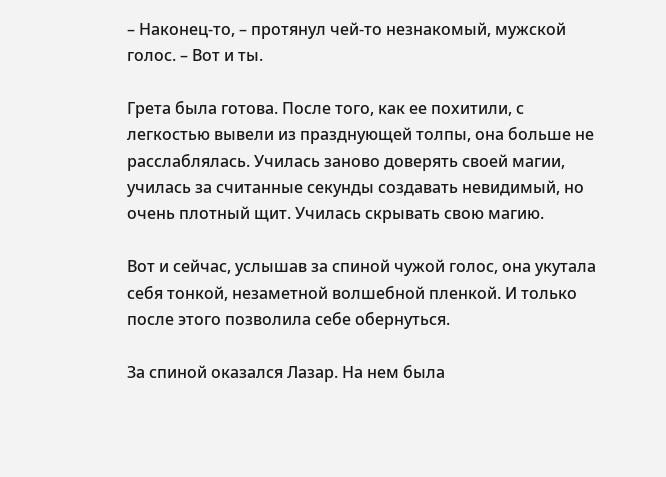– Наконец-то, – протянул чей-то незнакомый, мужской голос. – Вот и ты.

Грета была готова. После того, как ее похитили, с легкостью вывели из празднующей толпы, она больше не расслаблялась. Училась заново доверять своей магии, училась за считанные секунды создавать невидимый, но очень плотный щит. Училась скрывать свою магию.

Вот и сейчас, услышав за спиной чужой голос, она укутала себя тонкой, незаметной волшебной пленкой. И только после этого позволила себе обернуться.

За спиной оказался Лазар. На нем была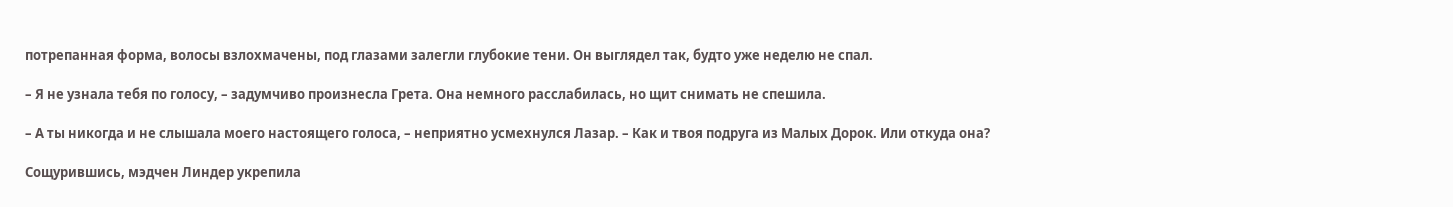потрепанная форма, волосы взлохмачены, под глазами залегли глубокие тени. Он выглядел так, будто уже неделю не спал.

– Я не узнала тебя по голосу, – задумчиво произнесла Грета. Она немного расслабилась, но щит снимать не спешила.

– А ты никогда и не слышала моего настоящего голоса, – неприятно усмехнулся Лазар. – Как и твоя подруга из Малых Дорок. Или откуда она?

Сощурившись, мэдчен Линдер укрепила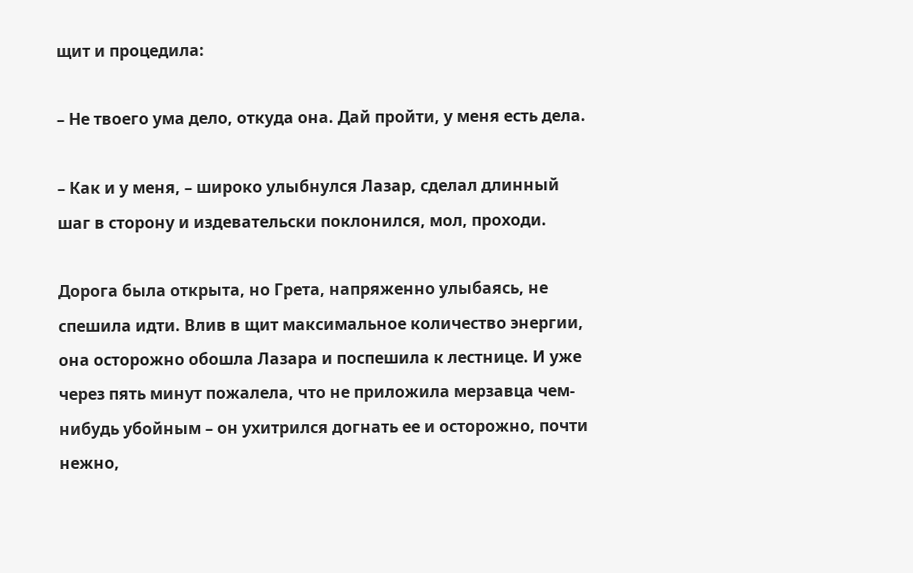щит и процедила:

– Не твоего ума дело, откуда она. Дай пройти, у меня есть дела.

– Как и у меня, – широко улыбнулся Лазар, сделал длинный шаг в сторону и издевательски поклонился, мол, проходи.

Дорога была открыта, но Грета, напряженно улыбаясь, не спешила идти. Влив в щит максимальное количество энергии, она осторожно обошла Лазара и поспешила к лестнице. И уже через пять минут пожалела, что не приложила мерзавца чем-нибудь убойным – он ухитрился догнать ее и осторожно, почти нежно,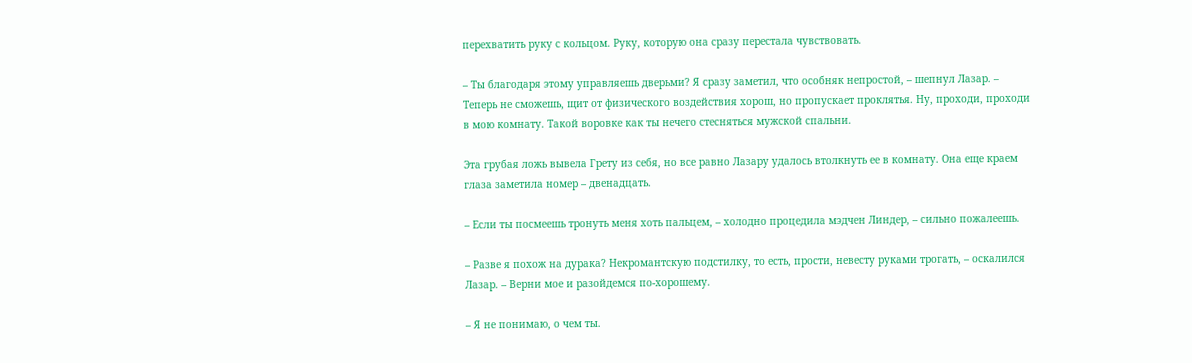перехватить руку с кольцом. Руку, которую она сразу перестала чувствовать.

– Ты благодаря этому управляешь дверьми? Я сразу заметил, что особняк непростой, – шепнул Лазар. – Теперь не сможешь, щит от физического воздействия хорош, но пропускает проклятья. Ну, проходи, проходи в мою комнату. Такой воровке как ты нечего стесняться мужской спальни.

Эта грубая ложь вывела Грету из себя, но все равно Лазару удалось втолкнуть ее в комнату. Она еще краем глаза заметила номер – двенадцать.

– Если ты посмеешь тронуть меня хоть пальцем, – холодно процедила мэдчен Линдер, – сильно пожалеешь.

– Разве я похож на дурака? Некромантскую подстилку, то есть, прости, невесту руками трогать, – оскалился Лазар. – Верни мое и разойдемся по-хорошему.

– Я не понимаю, о чем ты.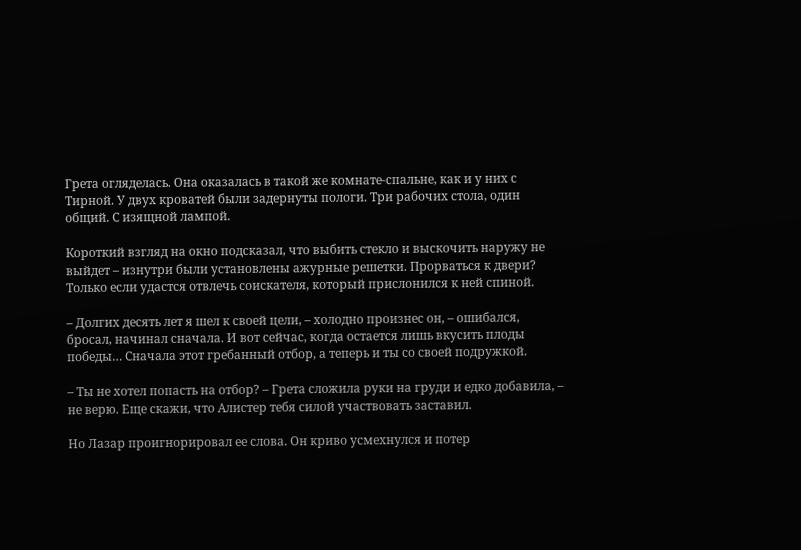Грета огляделась. Она оказалась в такой же комнате-спальне, как и у них с Тирной. У двух кроватей были задернуты пологи. Три рабочих стола, один общий. С изящной лампой.

Короткий взгляд на окно подсказал, что выбить стекло и выскочить наружу не выйдет – изнутри были установлены ажурные решетки. Прорваться к двери? Только если удастся отвлечь соискателя, который прислонился к ней спиной.

– Долгих десять лет я шел к своей цели, – холодно произнес он, – ошибался, бросал, начинал сначала. И вот сейчас, когда остается лишь вкусить плоды победы… Сначала этот гребанный отбор, а теперь и ты со своей подружкой.

– Ты не хотел попасть на отбор? – Грета сложила руки на груди и едко добавила, – не верю. Еще скажи, что Алистер тебя силой участвовать заставил.

Но Лазар проигнорировал ее слова. Он криво усмехнулся и потер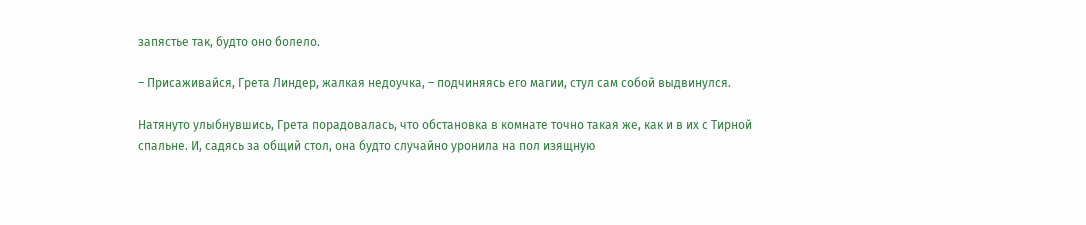запястье так, будто оно болело.

– Присаживайся, Грета Линдер, жалкая недоучка, – подчиняясь его магии, стул сам собой выдвинулся.

Натянуто улыбнувшись, Грета порадовалась, что обстановка в комнате точно такая же, как и в их с Тирной спальне. И, садясь за общий стол, она будто случайно уронила на пол изящную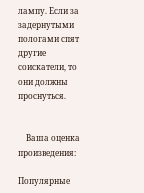лампу. Если за задернутыми пологами спят другие соискатели, то они должны проснуться.


    Ваша оценка произведения:

Популярные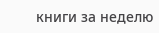книги за неделю